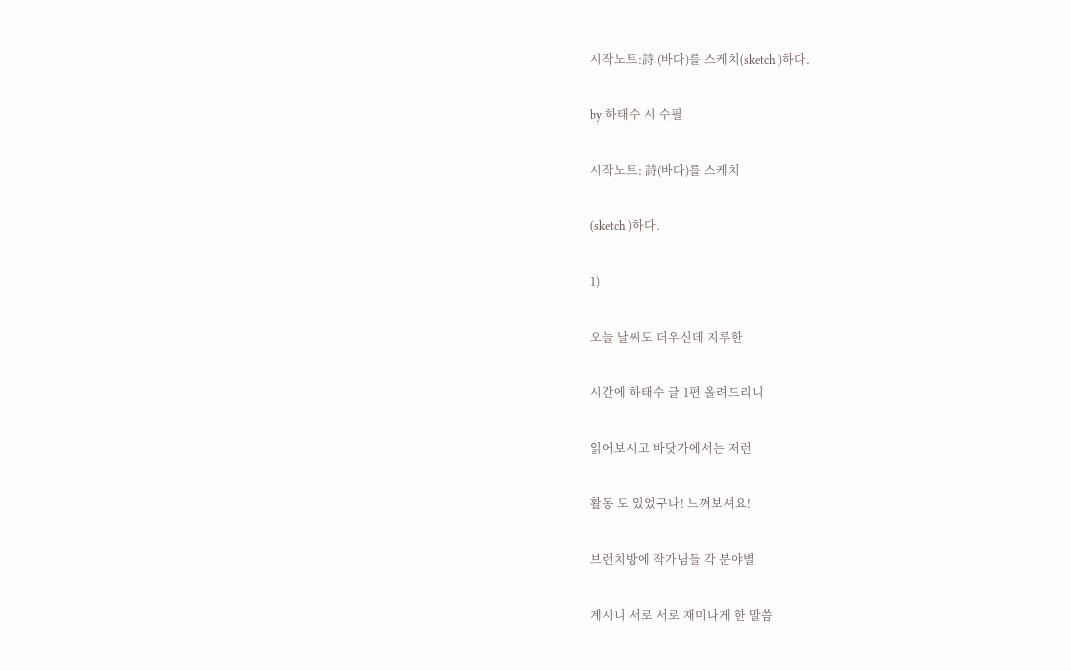시작노트:詩 (바다)를 스케치(sketch )하다.

by 하태수 시 수필

시작노트: 詩(바다)를 스케치

(sketch )하다.

1)

오늘 날씨도 더우신데 지루한

시간에 하태수 글 1편 올려드리니

읽어보시고 바닷가에서는 저런

활동 도 있었구나! 느껴보셔요!

브런치방에 작가님들 각 분야별

계시니 서로 서로 재미나게 한 말씀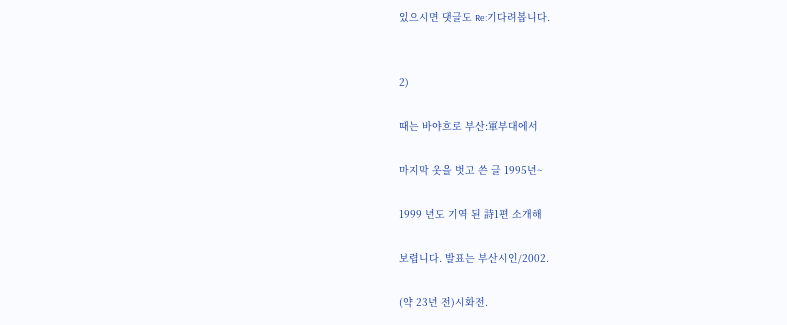있으시면 댓글도 Re:기다려봅니다.


2)

때는 바야흐로 부산:軍부대에서

마지막 옷을 벗고 쓴 글 1995년~

1999 년도 기역 된 詩1편 소개해

보렵니다. 발표는 부산시인/2002.

(약 23년 전)시화전.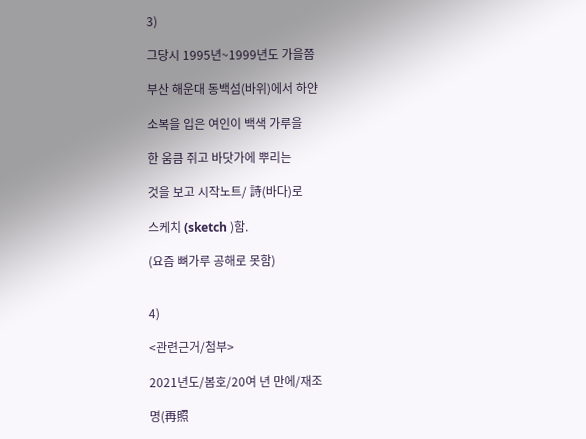3)

그당시 1995년~1999년도 가을쯤

부산 해운대 동백섬(바위)에서 하얀

소복을 입은 여인이 백색 가루을

한 움큼 쥐고 바닷가에 뿌리는

것을 보고 시작노트/ 詩(바다)로

스케치 (sketch )함.

(요즘 뼈가루 공해로 못함)


4)

<관련근거/첨부>

2021년도/봄호/20여 년 만에/재조

명(再照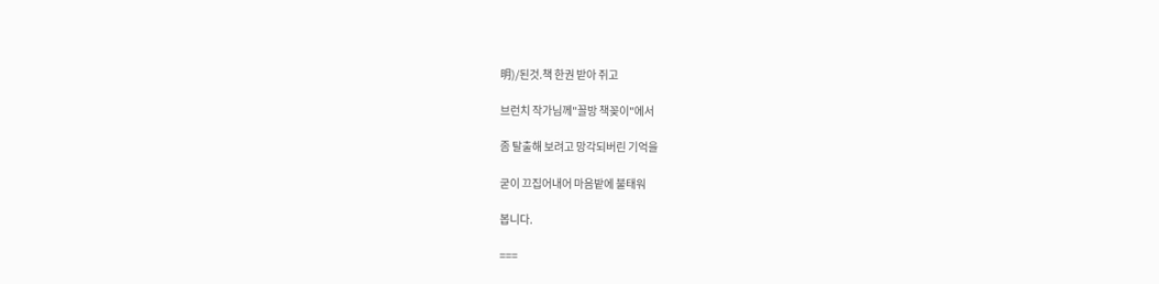明)/된것.책 한권 받아 쥐고

브런치 작가님께"꼴방 책꽂이"에서

좀 탈출해 보려고 망각되버린 기억을

굳이 끄집어내어 마음밭에 불태워

봅니다.

===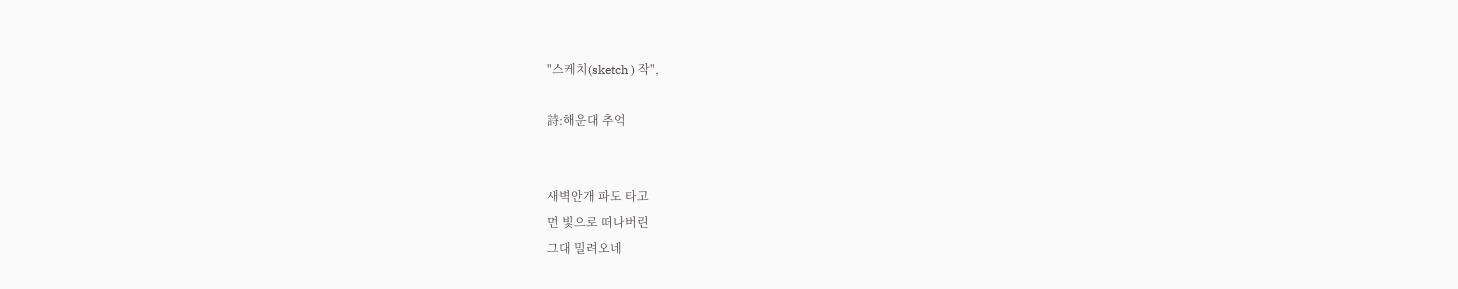"스케치(sketch ) 작",

詩:해운대 추억


새벽안개 파도 타고
먼 빛으로 떠나버린
그대 밀려오네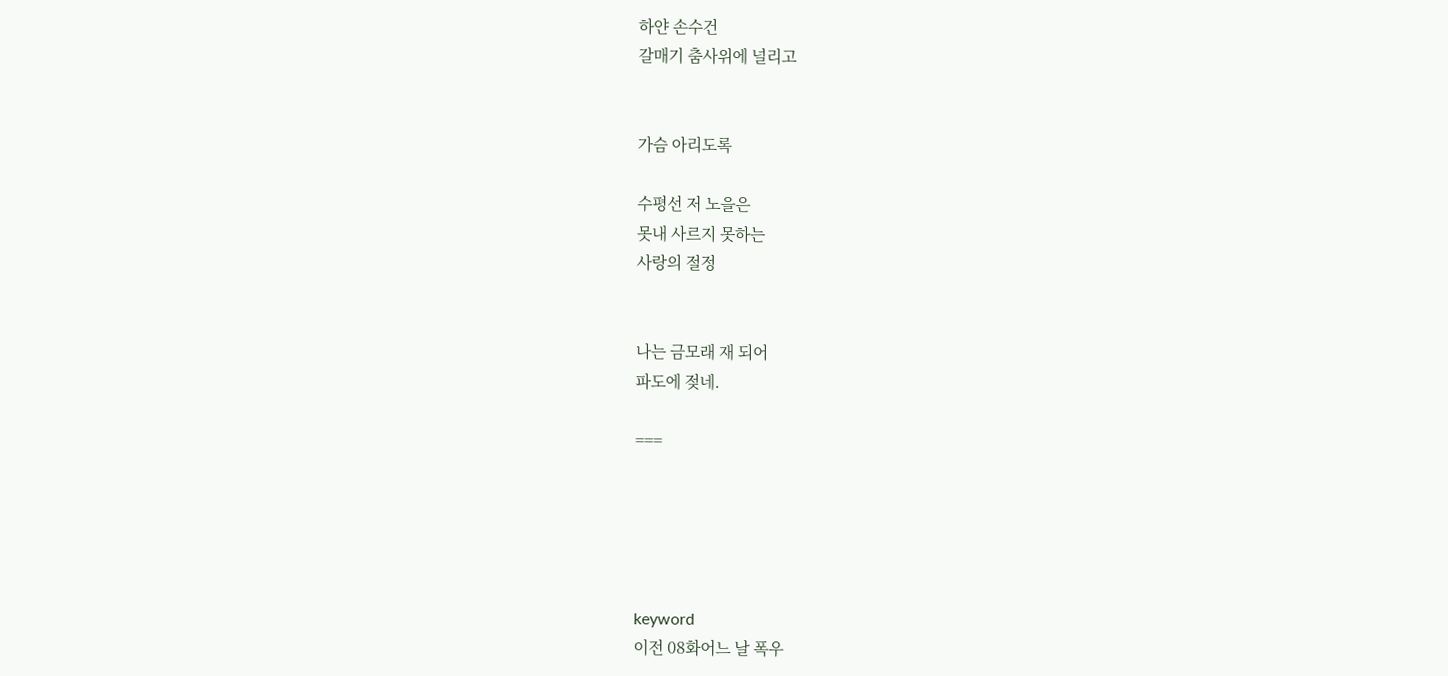하얀 손수건
갈매기 춤사위에 널리고


가슴 아리도록

수평선 저 노을은
못내 사르지 못하는
사랑의 절정


나는 금모래 재 되어
파도에 젖네.

===





keyword
이전 08화어느 날 폭우